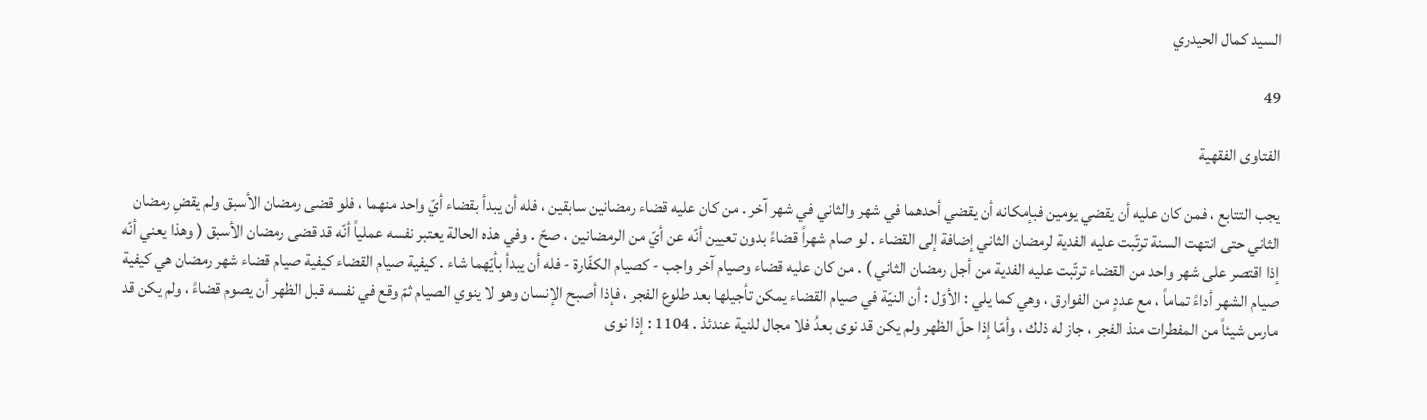السيد كمال الحيدري

49

الفتاوى الفقهية

يجب التتابع ، فمن كان عليه أن يقضي يومين فبإمكانه أن يقضي أحدهما في شهر والثاني في شهر آخر . من كان عليه قضاء رمضانين سابقين ، فله أن يبدأ بقضاء أيّ واحد منهما ، فلو قضى رمضان الأسبق ولم يقضِ رمضان الثاني حتى انتهت السنة ترتّبت عليه الفدية لرمضان الثاني إضافة إلى القضاء . لو صام شهراً قضاءً بدون تعيين أنّه عن أيّ من الرمضانين ، صحّ . وفي هذه الحالة يعتبر نفسه عملياً أنّه قد قضى رمضان الأسبق ( وهذا يعني أنّه إذا اقتصر على شهر واحد من القضاء ترتّبت عليه الفدية من أجل رمضان الثاني ) . من كان عليه قضاء وصيام آخر واجب - كصيام الكفّارة - فله أن يبدأ بأيّهما شاء . كيفية صيام القضاء كيفية صيام قضاء شهر رمضان هي كيفية صيام الشهر أداءً تماماً ، مع عددٍ من الفوارق ، وهي كما يلي : الأوّل : أن النيّة في صيام القضاء يمكن تأجيلها بعد طلوع الفجر ، فإذا أصبح الإنسان وهو لا ينوي الصيام ثمّ وقع في نفسه قبل الظهر أن يصوم قضاءً ، ولم يكن قد مارس شيئاً من المفطرات منذ الفجر ، جاز له ذلك ، وأمّا إذا حلّ الظهر ولم يكن قد نوى بعدُ فلا مجال للنية عندئذ . 1104 : إذا نوى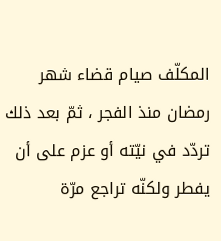المكلّف صيام قضاء شهر رمضان منذ الفجر ، ثمّ بعد ذلك تردّد في نيّته أو عزم على أن يفطر ولكنّه تراجع مرّة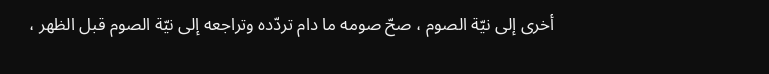أخرى إلى نيّة الصوم ، صحّ صومه ما دام تردّده وتراجعه إلى نيّة الصوم قبل الظهر ،